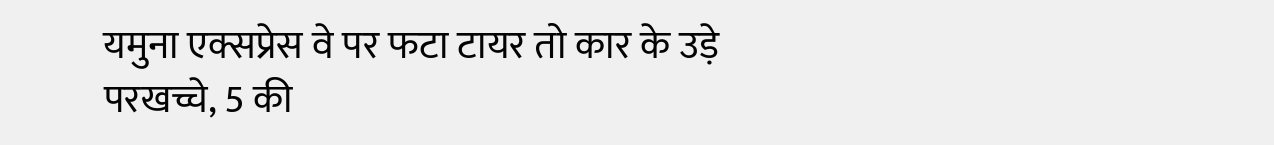यमुना एक्सप्रेस वे पर फटा टायर तो कार के उड़े परखच्चे, 5 की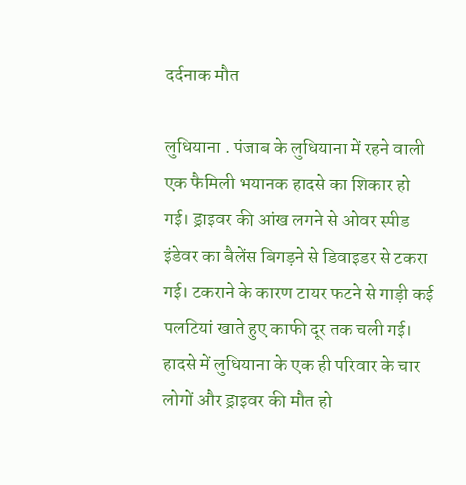दर्दनाक मौत

लुधियाना . पंजाब के लुधियाना में रहने वाली एक फैमिली भयानक हादसे का शिकार हो गई। ड्राइवर की आंख लगने से ओवर स्पीड इंडेवर का बैलेंस बिगड़ने से डिवाइडर से टकरा गई। टकराने के कारण टायर फटने से गाड़ी कई पलटियां खाते हुए काफी दूर तक चली गई। हादसे में लुधियाना के एक ही परिवार के चार लोगों और ड्राइवर की मौत हो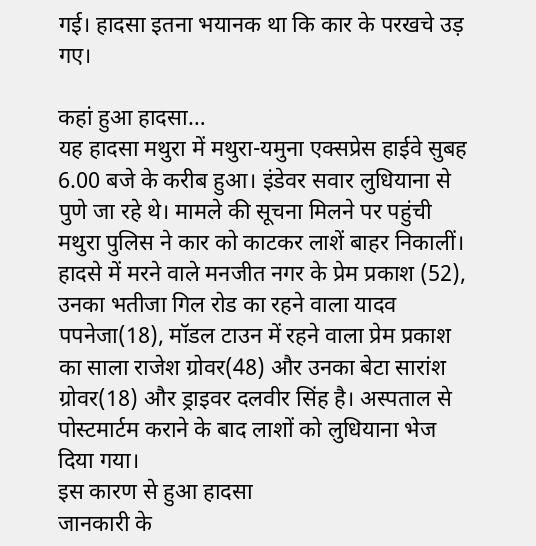गई। हादसा इतना भयानक था कि कार के परखचे उड़ गए।

कहां हुआ हादसा…
यह हादसा मथुरा में मथुरा-यमुना एक्सप्रेस हाईवे सुबह 6.00 बजे के करीब हुआ। इंडेवर सवार लुधियाना से पुणे जा रहे थे। मामले की सूचना मिलने पर पहुंची मथुरा पुलिस ने कार को काटकर लाशें बाहर निकालीं। हादसे में मरने वाले मनजीत नगर के प्रेम प्रकाश (52), उनका भतीजा गिल रोड का रहने वाला यादव पपनेजा(18), मॉडल टाउन में रहने वाला प्रेम प्रकाश का साला राजेश ग्रोवर(48) और उनका बेटा सारांश ग्रोवर(18) और ड्राइवर दलवीर सिंह है। अस्पताल से पोस्टमार्टम कराने के बाद लाशों को लुधियाना भेज दिया गया।
इस कारण से हुआ हादसा
जानकारी के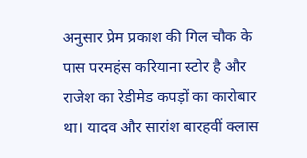अनुसार प्रेम प्रकाश की गिल चौक के पास परमहंस करियाना स्टोर है और राजेश का रेडीमेड कपड़ों का कारोबार था। यादव और सारांश बारहवीं क्लास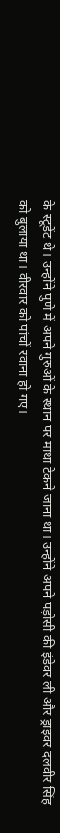के स्टूडेंट थे। उन्होंने पुणे में अपने गुरुओं के स्थान पर माथा टेकने जाना था। उन्होंने अपने पड़ोसी की इंडेवर ली और ड्राइवर दलवीर सिंह को बुलाया था। वीरवार को पांचों रवाना हो गए।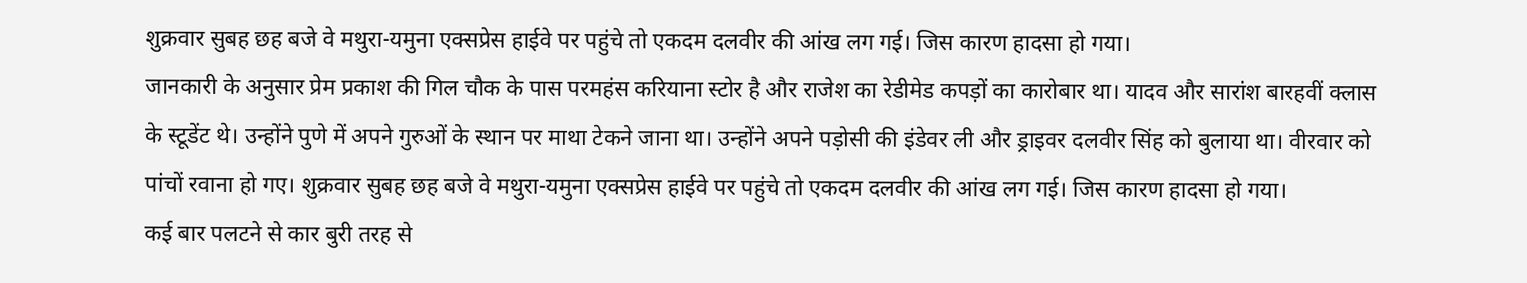शुक्रवार सुबह छह बजे वे मथुरा-यमुना एक्सप्रेस हाईवे पर पहुंचे तो एकदम दलवीर की आंख लग गई। जिस कारण हादसा हो गया।
जानकारी के अनुसार प्रेम प्रकाश की गिल चौक के पास परमहंस करियाना स्टोर है और राजेश का रेडीमेड कपड़ों का कारोबार था। यादव और सारांश बारहवीं क्लास के स्टूडेंट थे। उन्होंने पुणे में अपने गुरुओं के स्थान पर माथा टेकने जाना था। उन्होंने अपने पड़ोसी की इंडेवर ली और ड्राइवर दलवीर सिंह को बुलाया था। वीरवार को पांचों रवाना हो गए। शुक्रवार सुबह छह बजे वे मथुरा-यमुना एक्सप्रेस हाईवे पर पहुंचे तो एकदम दलवीर की आंख लग गई। जिस कारण हादसा हो गया।
कई बार पलटने से कार बुरी तरह से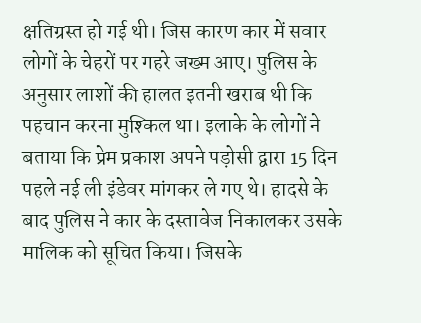क्षतिग्रस्त हो गई थी। जिस कारण कार में सवार लोगों के चेहरों पर गहरे जख्म आए। पुलिस के अनुसार लाशों की हालत इतनी खराब थी कि पहचान करना मुश्किल था। इलाके के लोगों ने बताया कि प्रेम प्रकाश अपने पड़ोसी द्वारा 15 दिन पहले नई ली इंडेवर मांगकर ले गए थे। हादसे के बाद पुलिस ने कार के दस्तावेज निकालकर उसके मालिक को सूचित किया। जिसके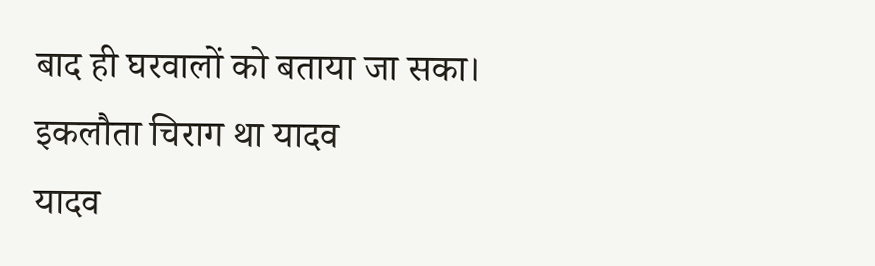बाद ही घरवालों को बताया जा सका।
इकलौता चिराग था यादव
यादव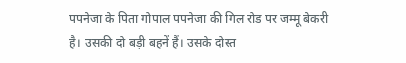पपनेजा के पिता गोपाल पपनेजा की गिल रोड पर जम्मू बेकरी है। उसकी दो बड़ी बहनें हैं। उसके दोस्त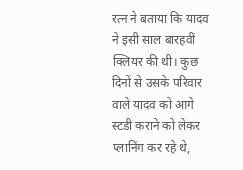रत्न ने बताया कि यादव ने इसी साल बारहवीं क्लियर की थी। कुछ दिनों से उसके परिवार वाले यादव को आगे स्टडी कराने को लेकर प्लानिंग कर रहे थे,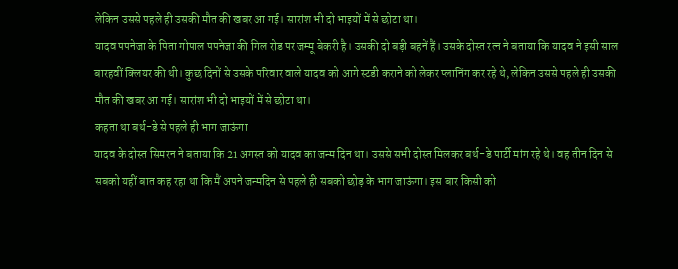लेकिन उससे पहले ही उसकी मौत की खबर आ गई। सारांश भी दो भाइयों में से छोटा था।
यादव पपनेजा के पिता गोपाल पपनेजा की गिल रोड पर जम्मू बेकरी है। उसकी दो बड़ी बहनें हैं। उसके दोस्त रत्न ने बताया कि यादव ने इसी साल बारहवीं क्लियर की थी। कुछ दिनों से उसके परिवार वाले यादव को आगे स्टडी कराने को लेकर प्लानिंग कर रहे थे, लेकिन उससे पहले ही उसकी मौत की खबर आ गई। सारांश भी दो भाइयों में से छोटा था।
कहता था बर्थ-डे से पहले ही भाग जाऊंगा
यादव के दोस्त सिमरन ने बताया कि 21 अगस्त को यादव का जन्म दिन था। उससे सभी दोस्त मिलकर बर्थ-डे पार्टी मांग रहे थे। वह तीन दिन से सबको यहीं बात कह रहा था कि मैं अपने जन्मदिन से पहले ही सबको छोड़ के भाग जाऊंगा। इस बार किसी को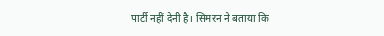पार्टी नहीं देनी है। सिमरन ने बताया कि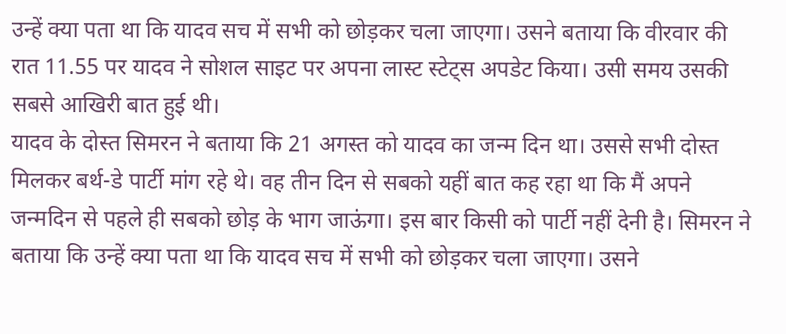उन्हें क्या पता था कि यादव सच में सभी को छोड़कर चला जाएगा। उसने बताया कि वीरवार की रात 11.55 पर यादव ने सोशल साइट पर अपना लास्ट स्टेट्स अपडेट किया। उसी समय उसकी सबसे आखिरी बात हुई थी।
यादव के दोस्त सिमरन ने बताया कि 21 अगस्त को यादव का जन्म दिन था। उससे सभी दोस्त मिलकर बर्थ-डे पार्टी मांग रहे थे। वह तीन दिन से सबको यहीं बात कह रहा था कि मैं अपने जन्मदिन से पहले ही सबको छोड़ के भाग जाऊंगा। इस बार किसी को पार्टी नहीं देनी है। सिमरन ने बताया कि उन्हें क्या पता था कि यादव सच में सभी को छोड़कर चला जाएगा। उसने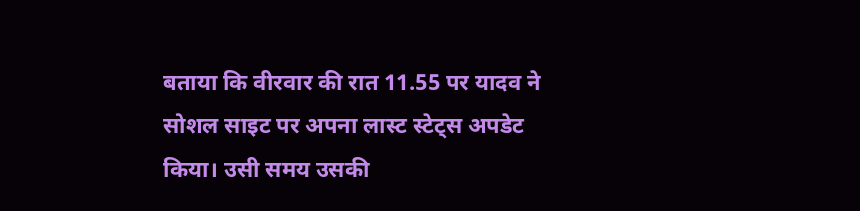बताया कि वीरवार की रात 11.55 पर यादव ने सोशल साइट पर अपना लास्ट स्टेट्स अपडेट किया। उसी समय उसकी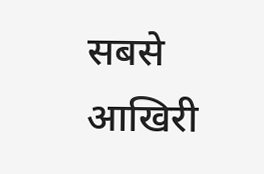सबसे आखिरी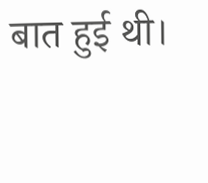बात हुई थी।